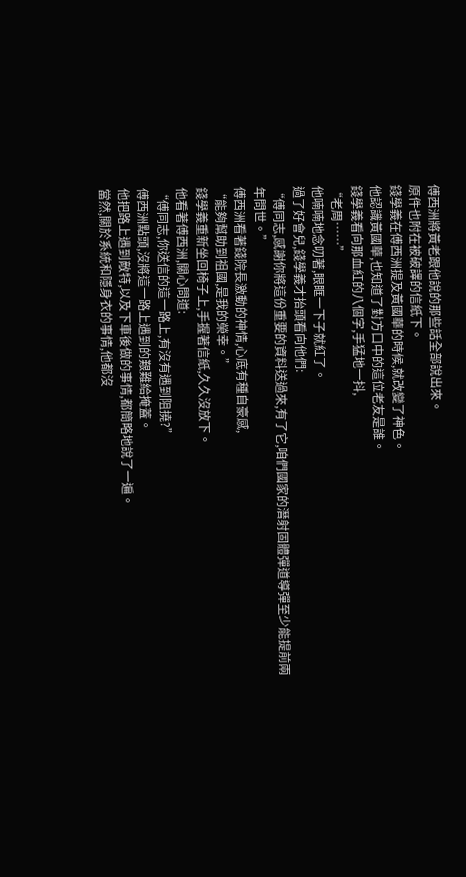傅西洲將黃老跟他說的那些話全部說出來。
原件也附在被破譯的信紙下。
錢學義在傅西洲提及黃國華的時候,就改變了神色。
他認識黃國華,也知道了對方口中的這位老友是誰。
錢學義看向那血紅的八個字,手猛地一抖,
“老周……”
他喃喃地念叨著,眼眶一下子就紅了。
過了好會兒,錢學義才抬頭看向他們:
“傅同志,感謝你將這份重要的資料送過來,有了它,咱們國家的潛射固體彈道導彈至少能提前兩年問世。”
傅西洲看著錢院長激動的神情,心底有種自豪感,
“能夠幫助到祖國,是我的榮幸。”
錢學義重新坐回椅子上,手握著信紙,久久沒放下。
他看著傅西洲,關心問道:
“傅同志,你送信的這一路上,有沒有遇到阻撓?”
傅西洲點頭,沒將這一路上遇到的艱難給掩蓋。
他把路上遇到敵特,以及下車後做的事情,都簡略地說了一遍。
當然,關於系統和隱身衣的事情,他都沒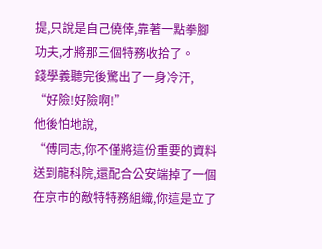提,只說是自己僥倖,靠著一點拳腳功夫,才將那三個特務收拾了。
錢學義聽完後驚出了一身冷汗,
“好險!好險啊!”
他後怕地說,
“傅同志,你不僅將這份重要的資料送到龍科院,還配合公安端掉了一個在京市的敵特特務組織,你這是立了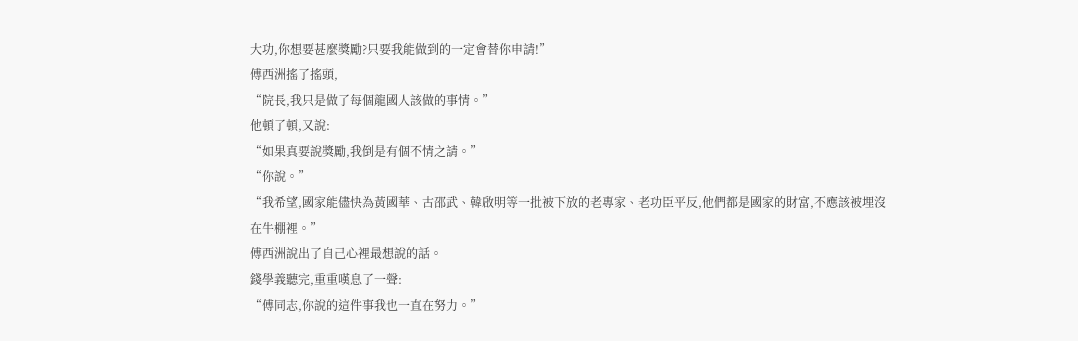大功,你想要甚麼獎勵?只要我能做到的一定會替你申請!”
傅西洲搖了搖頭,
“院長,我只是做了每個龍國人該做的事情。”
他頓了頓,又說:
“如果真要說獎勵,我倒是有個不情之請。”
“你說。”
“我希望,國家能儘快為黃國華、古邵武、韓啟明等一批被下放的老專家、老功臣平反,他們都是國家的財富,不應該被埋沒在牛棚裡。”
傅西洲說出了自己心裡最想說的話。
錢學義聽完,重重嘆息了一聲:
“傅同志,你說的這件事我也一直在努力。”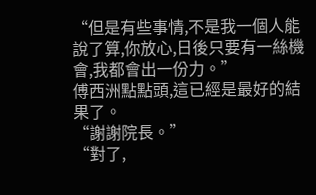“但是有些事情,不是我一個人能說了算,你放心,日後只要有一絲機會,我都會出一份力。”
傅西洲點點頭,這已經是最好的結果了。
“謝謝院長。”
“對了,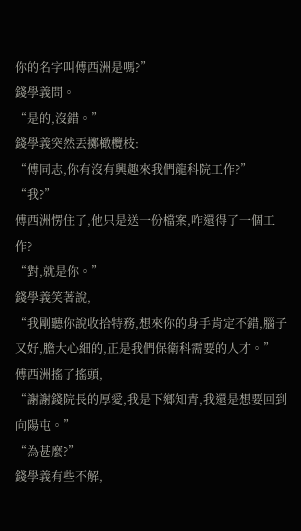你的名字叫傅西洲是嗎?”
錢學義問。
“是的,沒錯。”
錢學義突然丟擲橄欖枝:
“傅同志,你有沒有興趣來我們龍科院工作?”
“我?”
傅西洲愣住了,他只是送一份檔案,咋還得了一個工作?
“對,就是你。”
錢學義笑著說,
“我剛聽你說收拾特務,想來你的身手肯定不錯,腦子又好,膽大心細的,正是我們保衛科需要的人才。”
傅西洲搖了搖頭,
“謝謝錢院長的厚愛,我是下鄉知青,我還是想要回到向陽屯。”
“為甚麼?”
錢學義有些不解,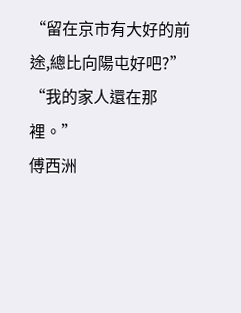“留在京市有大好的前途,總比向陽屯好吧?”
“我的家人還在那裡。”
傅西洲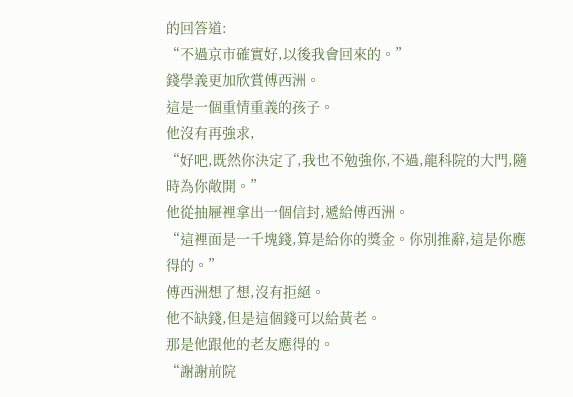的回答道:
“不過京市確實好,以後我會回來的。”
錢學義更加欣賞傅西洲。
這是一個重情重義的孩子。
他沒有再強求,
“好吧,既然你決定了,我也不勉強你,不過,龍科院的大門,隨時為你敞開。”
他從抽屜裡拿出一個信封,遞給傅西洲。
“這裡面是一千塊錢,算是給你的獎金。你別推辭,這是你應得的。”
傅西洲想了想,沒有拒絕。
他不缺錢,但是這個錢可以給黃老。
那是他跟他的老友應得的。
“謝謝前院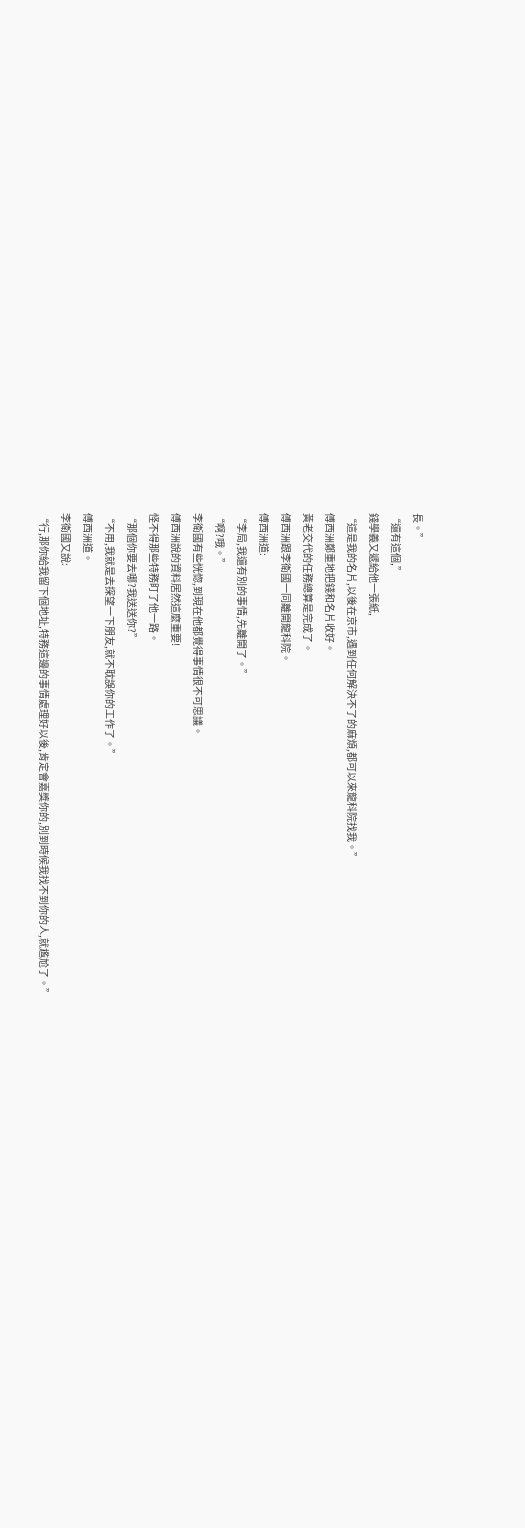長。”
“還有這個,”
錢學義又遞給他一張紙,
“這是我的名片,以後在京市,遇到任何解決不了的麻煩,都可以來龍科院找我。”
傅西洲鄭重地把錢和名片收好。
黃老交代的任務總算是完成了。
傅西洲跟李衛國一同離開龍科院。
傅西洲道:
“李局,我還有別的事情,先離開了。”
“啊?哦。”
李衛國有些恍惚,到現在他都覺得事情很不可思議。
傅西洲說的資料居然這麼重要!
怪不得那些特務盯了他一路。
“那個你要去哪?我送送你?”
“不用,我就是去探望一下朋友,就不耽誤你的工作了。”
傅西洲道。
李衛國又說:
“行,那你給我留下個地址,特務這邊的事情處理好以後,肯定會嘉獎你的,別到時候我找不到你的人,就尷尬了。”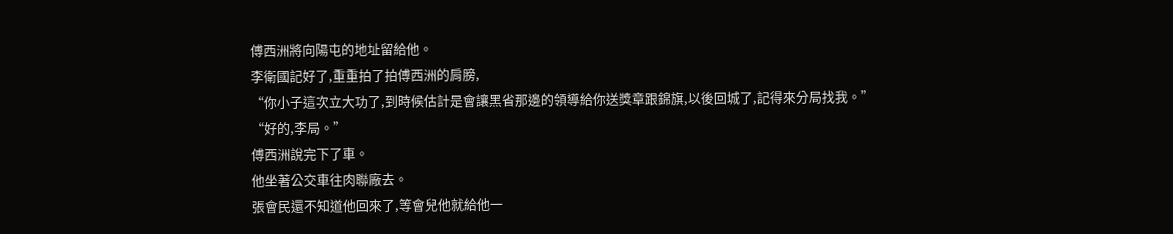傅西洲將向陽屯的地址留給他。
李衛國記好了,重重拍了拍傅西洲的肩膀,
“你小子這次立大功了,到時候估計是會讓黑省那邊的領導給你送獎章跟錦旗,以後回城了,記得來分局找我。”
“好的,李局。”
傅西洲說完下了車。
他坐著公交車往肉聯廠去。
張會民還不知道他回來了,等會兒他就給他一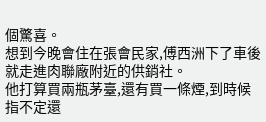個驚喜。
想到今晚會住在張會民家,傅西洲下了車後就走進肉聯廠附近的供銷社。
他打算買兩瓶茅臺,還有買一條煙,到時候指不定還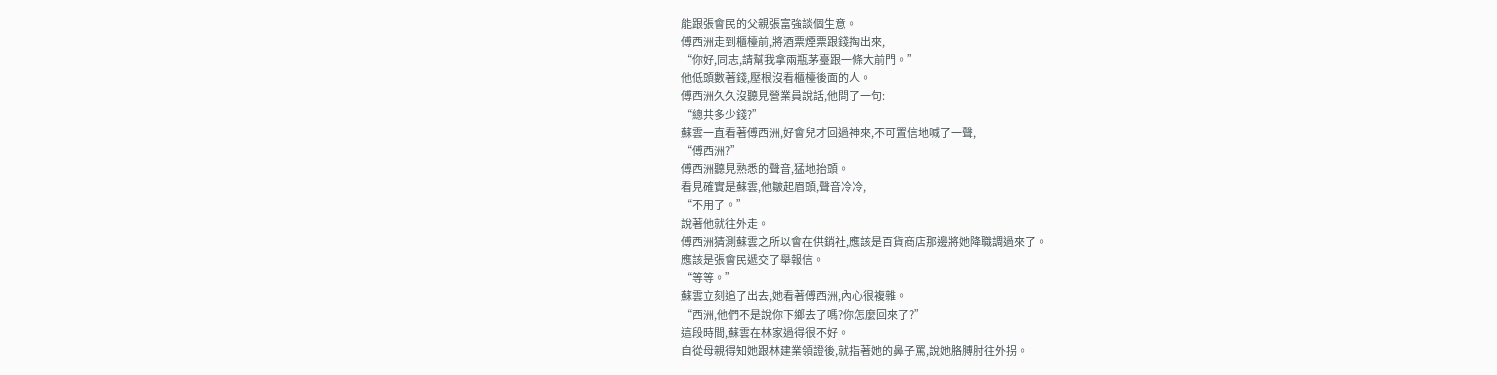能跟張會民的父親張富強談個生意。
傅西洲走到櫃檯前,將酒票煙票跟錢掏出來,
“你好,同志,請幫我拿兩瓶茅臺跟一條大前門。”
他低頭數著錢,壓根沒看櫃檯後面的人。
傅西洲久久沒聽見營業員說話,他問了一句:
“總共多少錢?”
蘇雲一直看著傅西洲,好會兒才回過神來,不可置信地喊了一聲,
“傅西洲?”
傅西洲聽見熟悉的聲音,猛地抬頭。
看見確實是蘇雲,他皺起眉頭,聲音冷冷,
“不用了。”
說著他就往外走。
傅西洲猜測蘇雲之所以會在供銷社,應該是百貨商店那邊將她降職調過來了。
應該是張會民遞交了舉報信。
“等等。”
蘇雲立刻追了出去,她看著傅西洲,內心很複雜。
“西洲,他們不是說你下鄉去了嗎?你怎麼回來了?”
這段時間,蘇雲在林家過得很不好。
自從母親得知她跟林建業領證後,就指著她的鼻子罵,說她胳膊肘往外拐。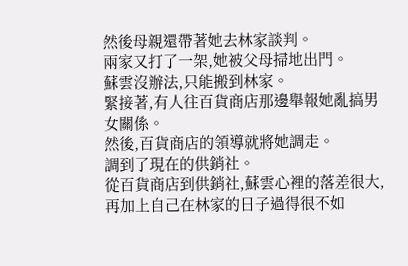然後母親還帶著她去林家談判。
兩家又打了一架,她被父母掃地出門。
蘇雲沒辦法,只能搬到林家。
緊接著,有人往百貨商店那邊舉報她亂搞男女關係。
然後,百貨商店的領導就將她調走。
調到了現在的供銷社。
從百貨商店到供銷社,蘇雲心裡的落差很大,再加上自己在林家的日子過得很不如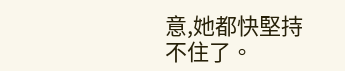意,她都快堅持不住了。